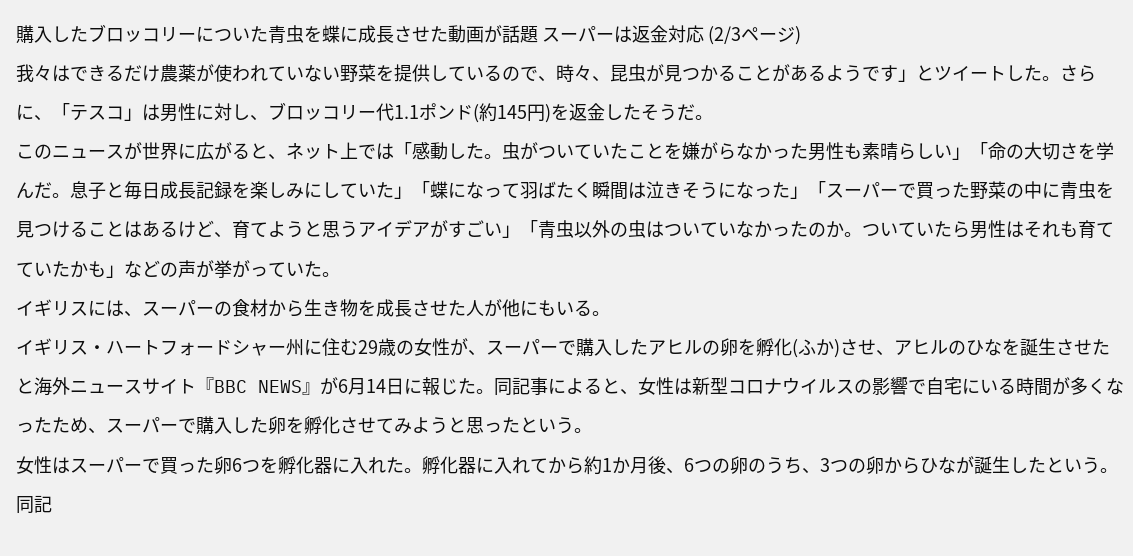購入したブロッコリーについた青虫を蝶に成長させた動画が話題 スーパーは返金対応 (2/3ページ)
我々はできるだけ農薬が使われていない野菜を提供しているので、時々、昆虫が見つかることがあるようです」とツイートした。さらに、「テスコ」は男性に対し、ブロッコリー代1.1ポンド(約145円)を返金したそうだ。
このニュースが世界に広がると、ネット上では「感動した。虫がついていたことを嫌がらなかった男性も素晴らしい」「命の大切さを学んだ。息子と毎日成長記録を楽しみにしていた」「蝶になって羽ばたく瞬間は泣きそうになった」「スーパーで買った野菜の中に青虫を見つけることはあるけど、育てようと思うアイデアがすごい」「青虫以外の虫はついていなかったのか。ついていたら男性はそれも育てていたかも」などの声が挙がっていた。
イギリスには、スーパーの食材から生き物を成長させた人が他にもいる。
イギリス・ハートフォードシャー州に住む29歳の女性が、スーパーで購入したアヒルの卵を孵化(ふか)させ、アヒルのひなを誕生させたと海外ニュースサイト『BBC NEWS』が6月14日に報じた。同記事によると、女性は新型コロナウイルスの影響で自宅にいる時間が多くなったため、スーパーで購入した卵を孵化させてみようと思ったという。
女性はスーパーで買った卵6つを孵化器に入れた。孵化器に入れてから約1か月後、6つの卵のうち、3つの卵からひなが誕生したという。同記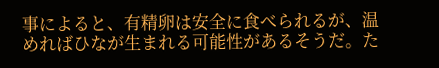事によると、有精卵は安全に食べられるが、温めればひなが生まれる可能性があるそうだ。た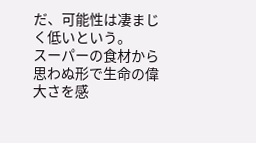だ、可能性は凄まじく低いという。
スーパーの食材から思わぬ形で生命の偉大さを感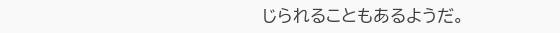じられることもあるようだ。